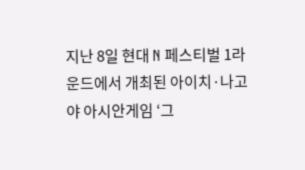지난 8일 현대 N 페스티벌 1라운드에서 개최된 아이치·나고야 아시안게임 ‘그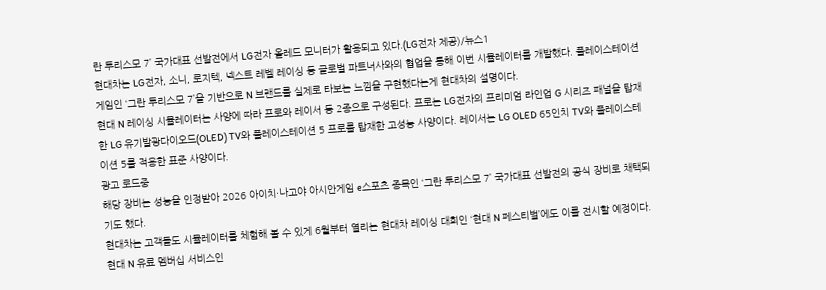란 투리스모 7’ 국가대표 선발전에서 LG전자 올레드 모니터가 활용되고 있다.(LG전자 제공)/뉴스1
현대차는 LG전자, 소니, 로지텍, 넥스트 레벨 레이싱 등 글로벌 파트너사와의 협업을 통해 이번 시뮬레이터를 개발했다. 플레이스테이션 게임인 ‘그란 투리스모 7’을 기반으로 N 브랜드를 실제로 타보는 느낌을 구현했다는게 현대차의 설명이다.
현대 N 레이싱 시뮬레이터는 사양에 따라 프로와 레이서 등 2종으로 구성된다. 프로는 LG전자의 프리미엄 라인업 G 시리즈 패널을 탑재한 LG 유기발광다이오드(OLED) TV와 플레이스테이션 5 프로를 탑재한 고성능 사양이다. 레이서는 LG OLED 65인치 TV와 플레이스테이션 5를 적용한 표준 사양이다.
광고 로드중
해당 장비는 성능을 인정받아 2026 아이치·나고야 아시안게임 e스포츠 종목인 ‘그란 투리스모 7’ 국가대표 선발전의 공식 장비로 채택되기도 했다.
현대차는 고객들도 시뮬레이터를 체험해 볼 수 있게 6월부터 열리는 현대차 레이싱 대회인 ‘현대 N 페스티벌’에도 이를 전시할 예정이다. 현대 N 유료 멤버십 서비스인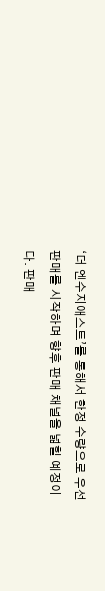‘더 엔수지애스트’를 통해서 한정 수량으로 우선 판매를 시작하며 향후 판매 채널을 넓힐 예정이다. 판매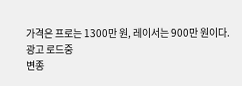가격은 프로는 1300만 원, 레이서는 900만 원이다.
광고 로드중
변종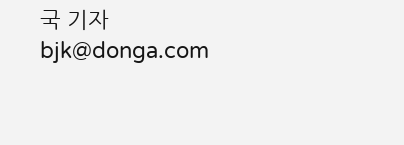국 기자 bjk@donga.com